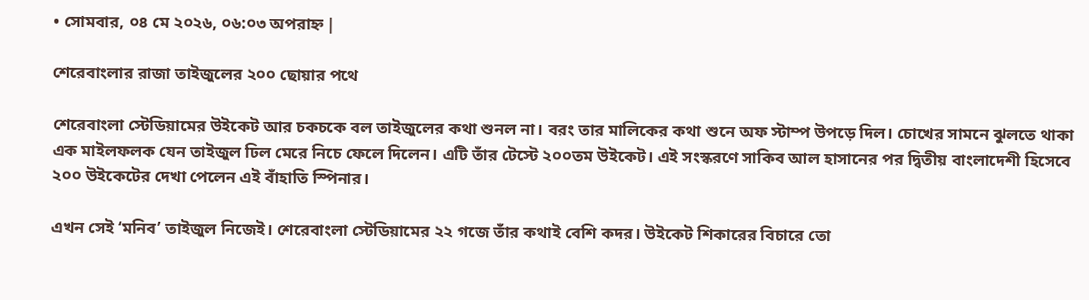• সোমবার, ০৪ মে ২০২৬, ০৬:০৩ অপরাহ্ন |

শেরেবাংলার রাজা তাইজুলের ২০০ ছোয়ার পথে

শেরেবাংলা স্টেডিয়ামের উইকেট আর চকচকে বল তাইজুলের কথা শুনল না। বরং তার মালিকের কথা শুনে অফ স্টাম্প উপড়ে দিল। চোখের সামনে ঝুলতে থাকা এক মাইলফলক যেন তাইজুল ঢিল মেরে নিচে ফেলে দিলেন। এটি তাঁর টেস্টে ২০০তম উইকেট। এই সংস্করণে সাকিব আল হাসানের পর দ্বিতীয় বাংলাদেশী হিসেবে ২০০ উইকেটের দেখা পেলেন এই বাঁহাতি স্পিনার।

এখন সেই ‘মনিব’ তাইজুল নিজেই। শেরেবাংলা স্টেডিয়ামের ২২ গজে তাঁর কথাই বেশি কদর। উইকেট শিকারের বিচারে তো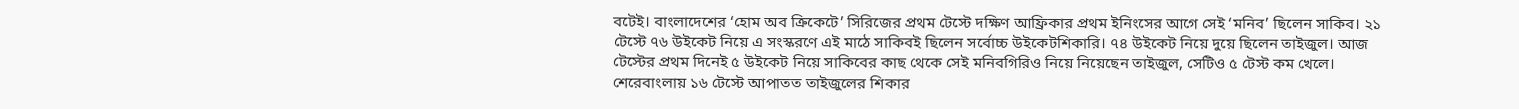বটেই। বাংলাদেশের ‘হোম অব ক্রিকেটে’ সিরিজের প্রথম টেস্টে দক্ষিণ আফ্রিকার প্রথম ইনিংসের আগে সেই ‘মনিব’ ছিলেন সাকিব। ২১ টেস্টে ৭৬ উইকেট নিয়ে এ সংস্করণে এই মাঠে সাকিবই ছিলেন সর্বোচ্চ উইকেটশিকারি। ৭৪ উইকেট নিয়ে দুয়ে ছিলেন তাইজুল। আজ টেস্টের প্রথম দিনেই ৫ উইকেট নিয়ে সাকিবের কাছ থেকে সেই মনিবগিরিও নিয়ে নিয়েছেন তাইজুল, সেটিও ৫ টেস্ট কম খেলে। শেরেবাংলায় ১৬ টেস্টে আপাতত তাইজুলের শিকার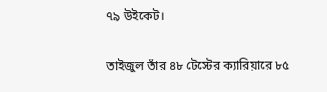৭৯ উইকেট।

তাইজুল তাঁর ৪৮ টেস্টের ক্যারিয়ারে ৮৫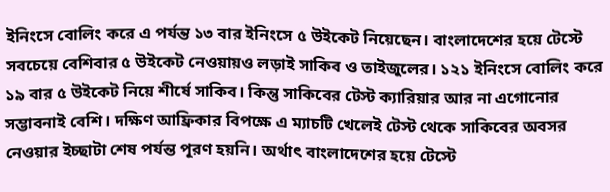ইনিংসে বোলিং করে এ পর্যন্ত ১৩ বার ইনিংসে ৫ উইকেট নিয়েছেন। বাংলাদেশের হয়ে টেস্টে সবচেয়ে বেশিবার ৫ উইকেট নেওয়ায়ও লড়াই সাকিব ও তাইজুলের। ১২১ ইনিংসে বোলিং করে ১৯ বার ৫ উইকেট নিয়ে শীর্ষে সাকিব। কিন্তু সাকিবের টেস্ট ক্যারিয়ার আর না এগোনোর সম্ভাবনাই বেশি। দক্ষিণ আফ্রিকার বিপক্ষে এ ম্যাচটি খেলেই টেস্ট থেকে সাকিবের অবসর নেওয়ার ইচ্ছাটা শেষ পর্যন্ত পূরণ হয়নি। অর্থাৎ বাংলাদেশের হয়ে টেস্টে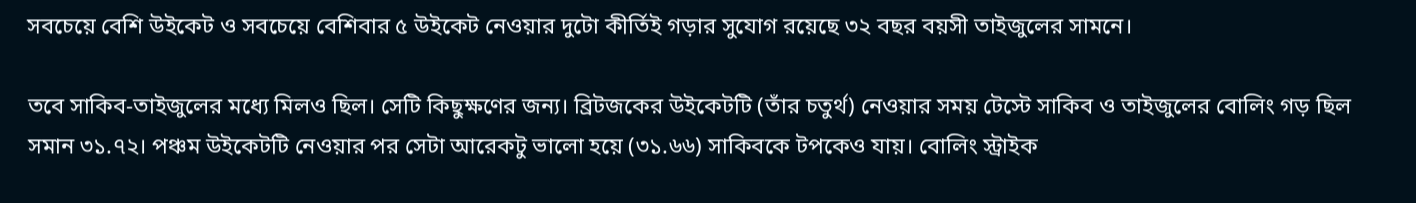সবচেয়ে বেশি উইকেট ও সবচেয়ে বেশিবার ৫ উইকেট নেওয়ার দুটো কীর্তিই গড়ার সুযোগ রয়েছে ৩২ বছর বয়সী তাইজুলের সামনে।

তবে সাকিব-তাইজুলের মধ্যে মিলও ছিল। সেটি কিছুক্ষণের জন্য। ব্রিটজকের উইকেটটি (তাঁর চতুর্থ) নেওয়ার সময় টেস্টে সাকিব ও তাইজুলের বোলিং গড় ছিল সমান ৩১.৭২। পঞ্চম উইকেটটি নেওয়ার পর সেটা আরেকটু ভালো হয়ে (৩১.৬৬) সাকিবকে টপকেও যায়। বোলিং স্ট্রাইক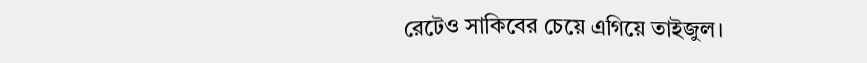রেটেও সাকিবের চেয়ে এগিয়ে তাইজুল।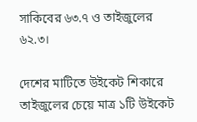সাকিবের ৬৩.৭ ও তাইজুলের ৬২.৩।

দেশের মাটিতে উইকেট শিকারে তাইজুলের চেয়ে মাত্র ১টি উইকেট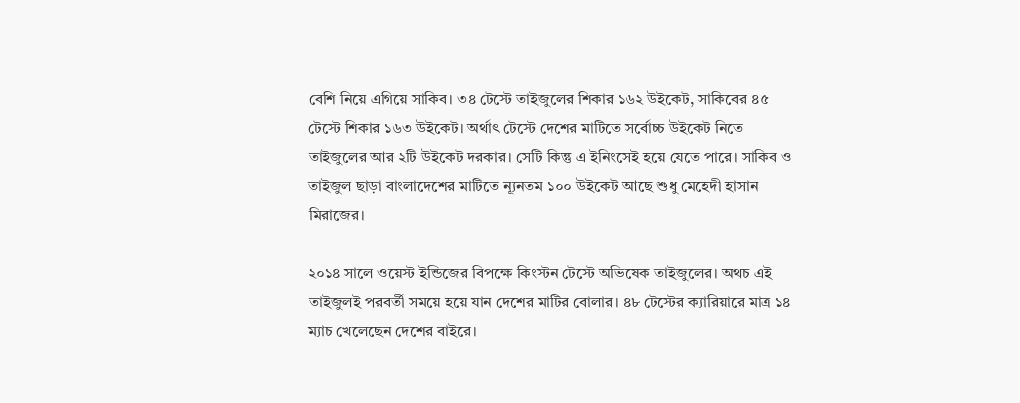বেশি নিয়ে এগিয়ে সাকিব। ৩৪ টেস্টে তাইজুলের শিকার ১৬২ উইকেট, সাকিবের ৪৫ টেস্টে শিকার ১৬৩ উইকেট। অর্থাৎ টেস্টে দেশের মাটিতে সর্বোচ্চ উইকেট নিতে তাইজুলের আর ২টি উইকেট দরকার। সেটি কিন্তু এ ইনিংসেই হয়ে যেতে পারে। সাকিব ও তাইজুল ছাড়া বাংলাদেশের মাটিতে ন্যূনতম ১০০ উইকেট আছে শুধু মেহেদী হাসান মিরাজের।

২০১৪ সালে ওয়েস্ট ইন্ডিজের বিপক্ষে কিংস্টন টেস্টে অভিষেক তাইজুলের। অথচ এই তাইজুলই পরবর্তী সময়ে হয়ে যান দেশের মাটির বোলার। ৪৮ টেস্টের ক্যারিয়ারে মাত্র ১৪ ম্যাচ খেলেছেন দেশের বাইরে।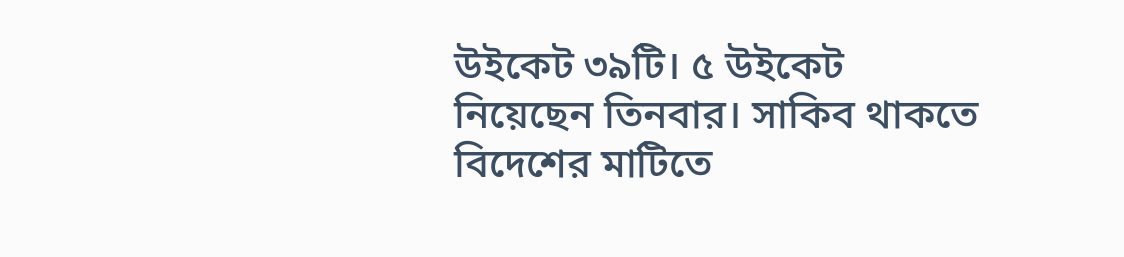উইকেট ৩৯টি। ৫ উইকেট নিয়েছেন তিনবার। সাকিব থাকতে বিদেশের মাটিতে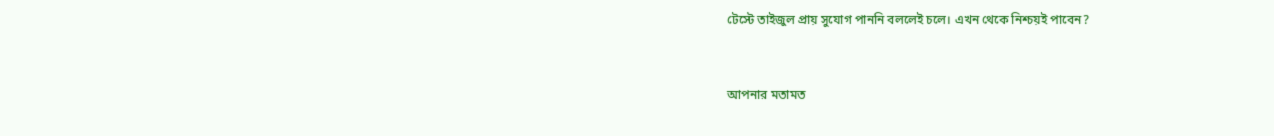টেস্টে তাইজুল প্রায় সুযোগ পাননি বললেই চলে। এখন থেকে নিশ্চয়ই পাবেন?


আপনার মতামত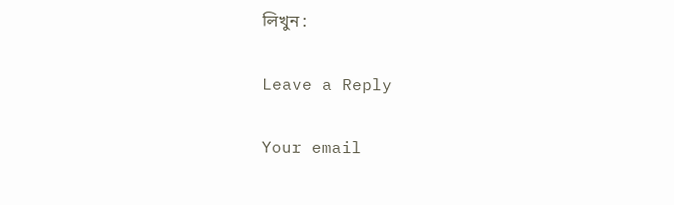লিখুন :

Leave a Reply

Your email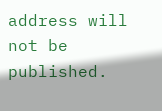address will not be published.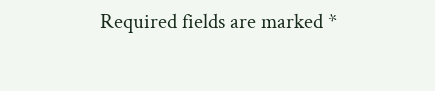Required fields are marked *